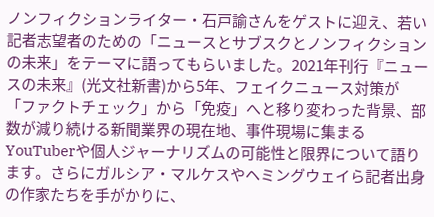ノンフィクションライター・石戸諭さんをゲストに迎え、若い記者志望者のための「ニュースとサブスクとノンフィクションの未来」をテーマに語ってもらいました。2021年刊行『ニュースの未来』(光文社新書)から5年、フェイクニュース対策が「ファクトチェック」から「免疫」へと移り変わった背景、部数が減り続ける新聞業界の現在地、事件現場に集まるYouTuberや個人ジャーナリズムの可能性と限界について語ります。さらにガルシア・マルケスやヘミングウェイら記者出身の作家たちを手がかりに、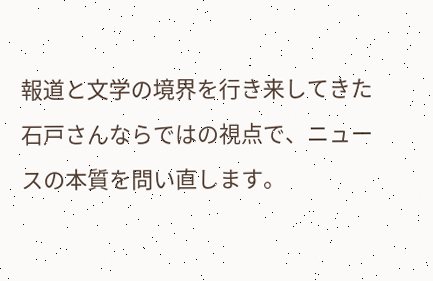報道と文学の境界を行き来してきた石戸さんならではの視点で、ニュースの本質を問い直します。